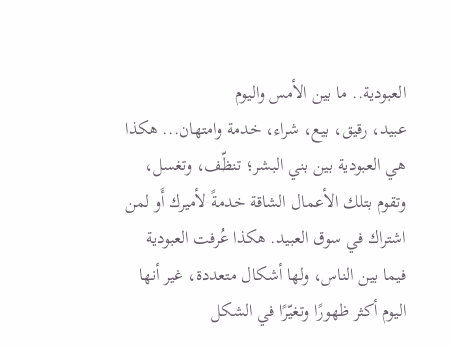العبودية.. ما بين الأمس واليوم
عبيد، رقيق، بيع، شراء، خدمة وامتهان... هكذا هي العبودية بين بني البشر؛ تنظّف، وتغسل، وتقوم بتلك الأعمال الشاقة خدمةً لأميرك أَو لمن اشتراك في سوق العبيد. هكذا عُرفت العبودية فيما بين الناس، ولها أشكال متعددة، غير أنها اليوم أكثر ظهورًا وتغيّرًا في الشكل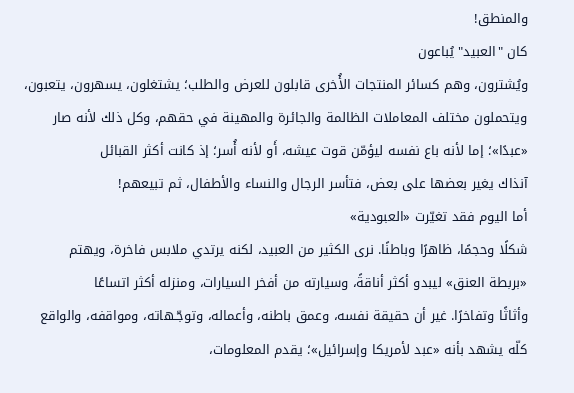والمنطق!
كان "العبيد" يُباعون
ويُشترون، وهم كسائر المنتجات الأُخرى قابلون للعرض والطلب؛ يشتغلون، يسهرون، يتعبون،
ويتحملون مختلف المعاملات الظالمة والجائرة والمهينة في حقهم، وكل ذلك لأنه صار
«عبدًا»؛ إما لأنه باع نفسه ليؤمّن قوت عيشه، أَو لأنه أُسر؛ إذ كانت أكثر القبائل
آنذاك يغير بعضها على بعض، فتأسر الرجال والنساء والأطفال، ثم تبيعهم!
أما اليوم فقد تغيّرت «العبودية»
شكلًا وحجمًا، ظاهرًا وباطنًا. نرى الكثير من العبيد، لكنه يرتدي ملابس فاخرة، ويهتم
«بربطة العنق» ليبدو أكثر أناقةً، وسيارته من أفخر السيارات، ومنزله أكثر اتساعًا
وأثاثًا وتفاخرًا. غير أن حقيقة نفسه، وعمق باطنه، وأعماله، وتوجّـهاته، ومواقفه، والواقع
كلّه يشهد بأنه «عبد لأمريكا وإسرائيل»؛ يقدم المعلومات،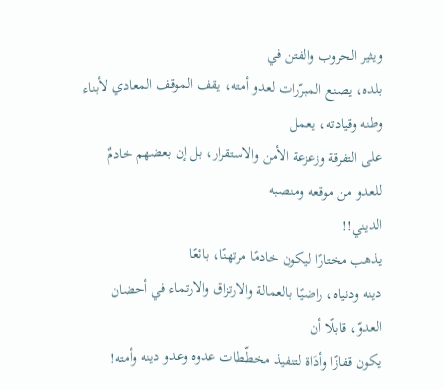ويثير الحروب والفتن في
بلده، يصنع المبرّرات لعدو أمته، يقف الموقف المعادي لأبناء وطنه وقيادته، يعمل
على التفرقة وزعزعة الأمن والاستقرار، بل إن بعضهم خادمٌ للعدو من موقعه ومنصبه
الديني!!
يذهب مختارًا ليكون خادمًا مرتهنًا، بائعًا
دينه ودنياه، راضيًا بالعمالة والارتزاق والارتماء في أحضان العدوّ، قابلًا أن
يكون قفازًا وأدَاة لتنفيذ مخطّطات عدوه وعدو دينه وأمته!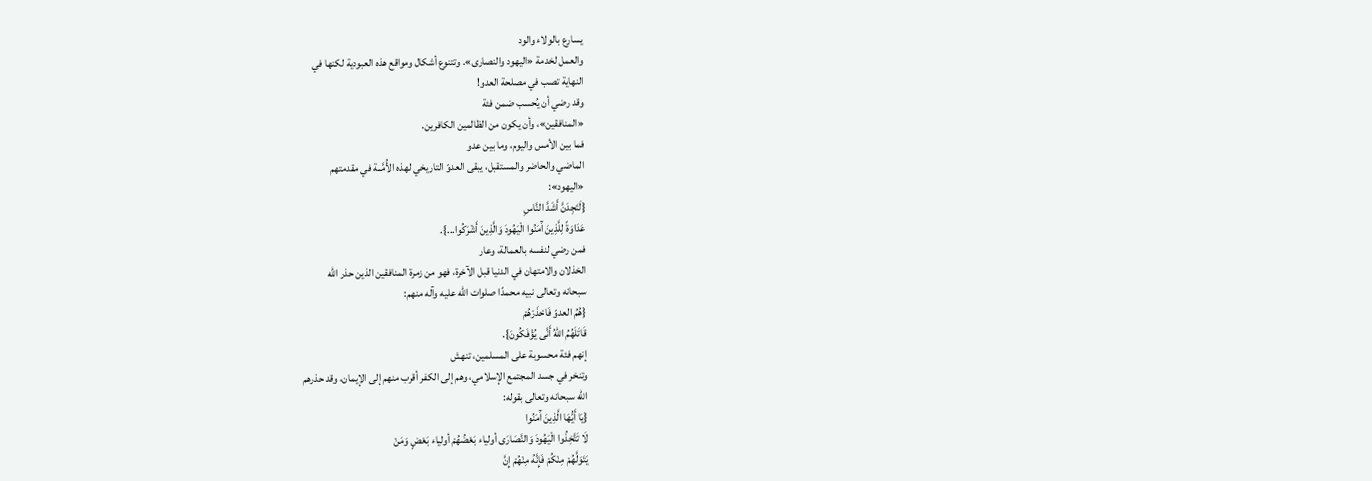يسارع بالولاء والود
والعمل لخدمة «اليهود والنصارى». وتتنوع أشكال ومواقع هذه العبودية لكنها في
النهاية تصب في مصلحة العدو!
وقد رضي أن يُحسب ضمن فئة
«المنافقين»، وأن يكون من الظالمين الكافرين.
فما بين الأمس واليوم، وما بين عدو
الماضي والحاضر والمستقبل، يبقى العدوّ التاريخي لهذه الأُمَّــة في مقدمتهم
«اليهود»:
{لَتَجِدَنَّ أَشَدَّ النَّاسِ
عَدَاوَةً لِلَّذِينَ آَمَنُوا الْيَهُودَ وَالَّذِينَ أَشْرَكُوا...}.
فمن رضي لنفسه بالعمالة، وعار
الخذلان والامتهان في الدنيا قبل الآخرة، فهو من زمرة المنافقين الذين حذر الله
سبحانه وتعالى نبيه محمدًا صلوات الله عليه وآله منهم:
{هُمُ العدوّ فَاحْذَرْهُمْ
قَاتَلَهُمُ اللهُ أَنَّى يُؤْفَكُونَ}.
إنهم فئة محسوبة على المسلمين، تنهش
وتنخر في جسد المجتمع الإسلامي، وهم إلى الكفر أقرب منهم إلى الإيمان، وقد حذرهم
الله سبحانه وتعالى بقوله:
{يَا أَيُّهَا الَّذِينَ آَمَنُوا
لَا تَتَّخِذُوا الْيَهُودَ وَالنَّصَارَى أولياء بَعْضُهُمْ أولياء بَعْضٍ وَمَنْ
يَتَوَلَّهُمْ مِنْكُمْ فَإِنَّهُ مِنْهُمْ إِنَّ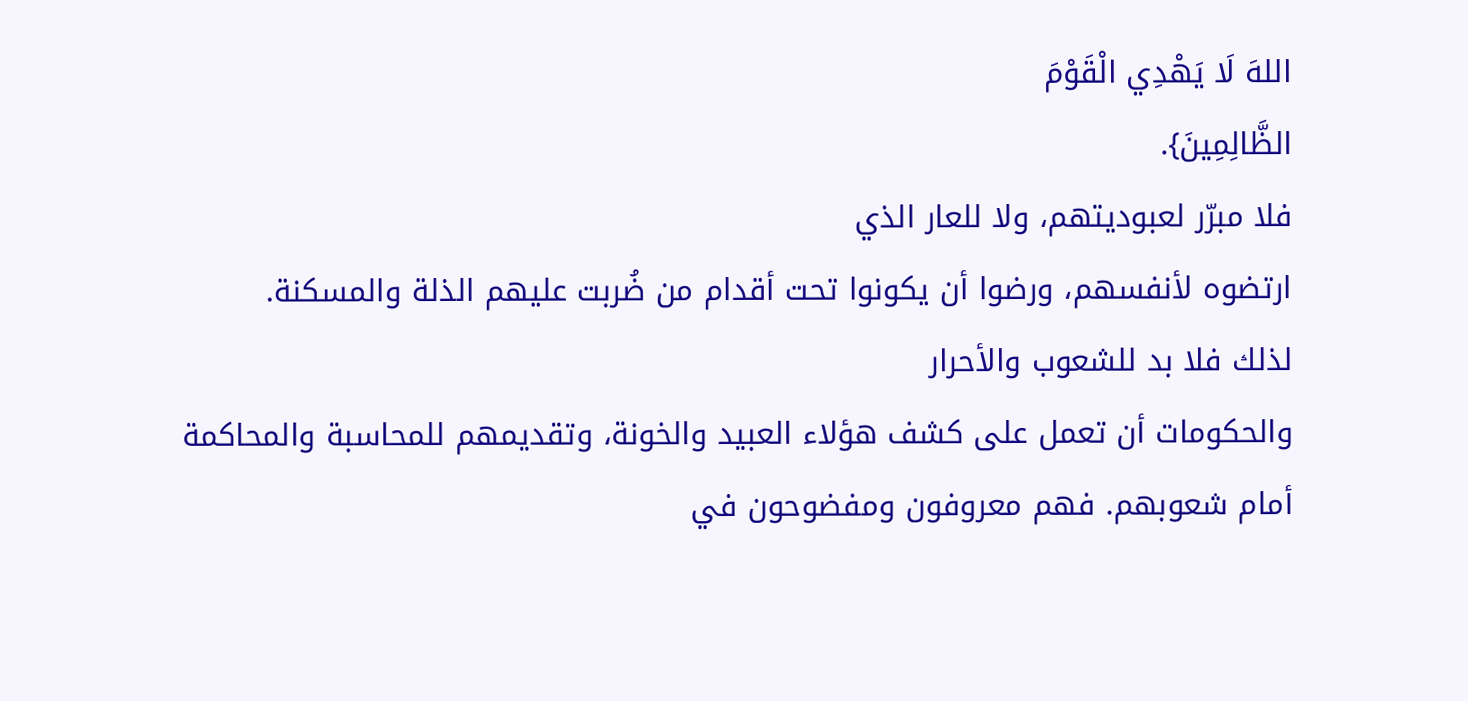اللهَ لَا يَهْدِي الْقَوْمَ
الظَّالِمِينَ}.
فلا مبرّر لعبوديتهم، ولا للعار الذي
ارتضوه لأنفسهم، ورضوا أن يكونوا تحت أقدام من ضُربت عليهم الذلة والمسكنة.
لذلك فلا بد للشعوب والأحرار
والحكومات أن تعمل على كشف هؤلاء العبيد والخونة، وتقديمهم للمحاسبة والمحاكمة
أمام شعوبهم. فهم معروفون ومفضوحون في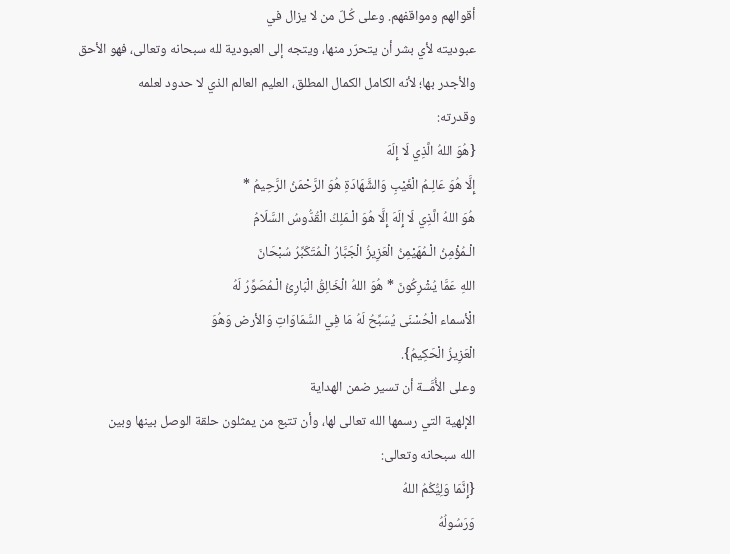أقوالهم ومواقفهم. وعلى كُـلّ من لا يزال في
عبوديته لأي بشر أن يتحرّر منها، ويتجه إلى العبودية لله سبحانه وتعالى، فهو الأحق
والأجدر بها؛ لأنه الكامل الكمال المطلق، العليم العالم الذي لا حدود لعلمه
وقدرته:
{هُوَ اللهُ الَّذِي لَا إِلَهَ
إِلَّا هُوَ عَالِـمُ الْغَيْبِ وَالشَّهَادَةِ هُوَ الرَّحْمَنُ الرَّحِيمُ *
هُوَ اللهُ الَّذِي لَا إِلَهَ إِلَّا هُوَ الْـمَلِكُ الْقُدُّوسُ السَّلَامُ
الْـمُؤْمِنُ الْـمُهَيْمِنُ الْعَزِيزُ الْجَبَّارُ الْـمُتَكَبِّرُ سُبْحَانَ
اللهِ عَمَّا يُشْرِكُونَ * هُوَ اللهُ الْخَالِقُ الْبَارِئُ الْـمُصَوِّرُ لَهُ
الْأسماء الْحُسْنَى يُسَبِّحُ لَهُ مَا فِي السَّمَاوَاتِ وَالأرض وَهُوَ
الْعَزِيزُ الْحَكِيمُ}.
وعلى الأُمَّــة أن تسير ضمن الهداية
الإلهية التي رسمها الله تعالى لها، وأن تتبع من يمثلون حلقة الوصل بينها وبين
الله سبحانه وتعالى:
{إِنَّمَا وَلِيُّكُمُ اللهُ
وَرَسُولُهُ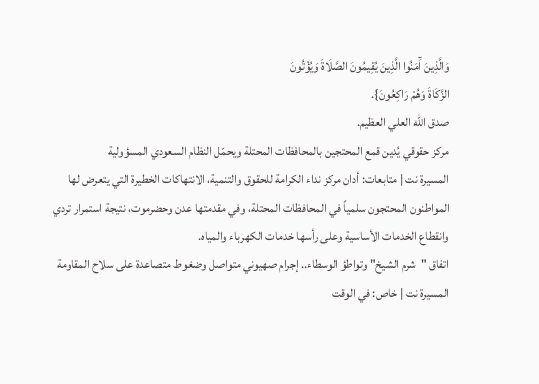وَالَّذِينَ آَمَنُوا الَّذِينَ يُقِيمُونَ الصَّلَاةَ وَيُؤْتُونَ
الزَّكَاةَ وَهُمْ رَاكِعُونَ}.
صدق الله العلي العظيم.
مركز حقوقي يُدين قمع المحتجين بالمحافظات المحتلة ويحمّل النظام السعودي المسؤولية
المسيرة نت | متابعات: أدان مركز نداء الكرامة للحقوق والتنمية، الانتهاكات الخطيرة التي يتعرض لها المواطنون المحتجون سلمياً في المحافظات المحتلة، وفي مقدمتها عدن وحضرموت، نتيجة استمرار تردي وانقطاع الخدمات الأساسية وعلى رأسها خدمات الكهرباء والمياه.
اتفاق "شرم الشيخ" وتواطؤ الوسطاء.. إجرام صهيوني متواصل وضغوط متصاعدة على سلاح المقاومة
المسيرة نت | خاص: في الوقت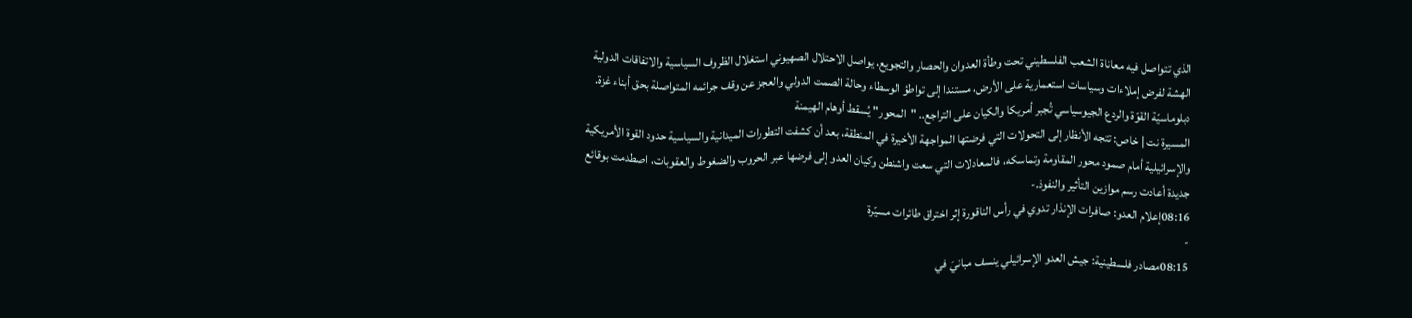الذي تتواصل فيه معاناة الشعب الفلسطيني تحت وطأة العدوان والحصار والتجويع، يواصل الاحتلال الصهيوني استغلال الظروف السياسية والاتفاقات الدولية الهشة لفرض إملاءات وسياسات استعمارية على الأرض، مستندا إلى تواطؤ الوسطاء وحالة الصمت الدولي والعجز عن وقف جرائمه المتواصلة بحق أبناء غزة.
دبلوماسيّة القوّة والردع الجيوسياسي تُجبر أمريكا والكيان على التراجع.. "المحور" يُسقط أوهام الهيمنة
المسيرة نت | خاص: تتجه الأنظار إلى التحولات التي فرضتها المواجهة الأخيرة في المنطقة، بعد أن كشفت التطورات الميدانية والسياسية حدود القوة الأمريكية والإسرائيلية أمام صمود محور المقاومة وتماسكه، فالمعادلات التي سعت واشنطن وكيان العدو إلى فرضها عبر الحروب والضغوط والعقوبات، اصطدمت بوقائع جديدة أعادت رسم موازين التأثير والنفوذ.-
08:16إعلام العدو: صافرات الإنذار تدوي في رأس الناقورة إثر اختراق طائرات مسيّرة
-
08:15مصادر فلسطينية: جيش العدو الإسرائيلي ينسف مبانيَ في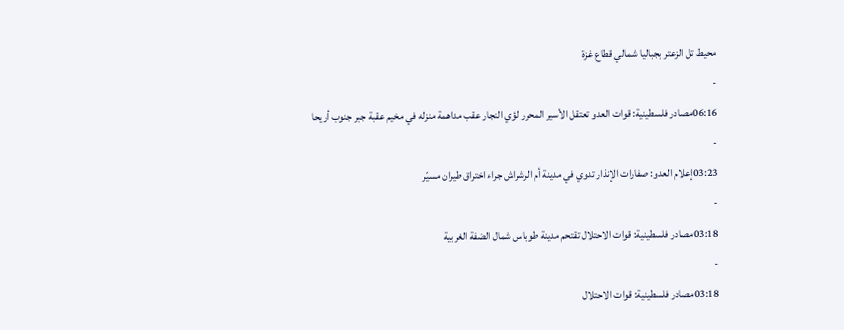محيط تل الزعتر بجباليا شمالي قطاع غزة
-
06:16مصادر فلسطينية: قوات العدو تعتقل الأسير المحرر لؤي النجار عقب مداهمة منزله في مخيم عقبة جبر جنوب أريحا
-
03:23إعلام العدو: صفارات الإنذار تدوي في مدينة أم الرشراش جراء اختراق طيران مسيّر
-
03:18مصادر فلسطينية: قوات الاحتلال تقتحم مدينة طوباس شمال الضفة الغربية
-
03:18مصادر فلسطينية: قوات الاحتلال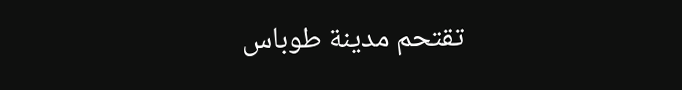تقتحم مدينة طوباس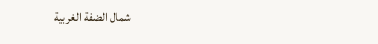شمال الضفة الغربية